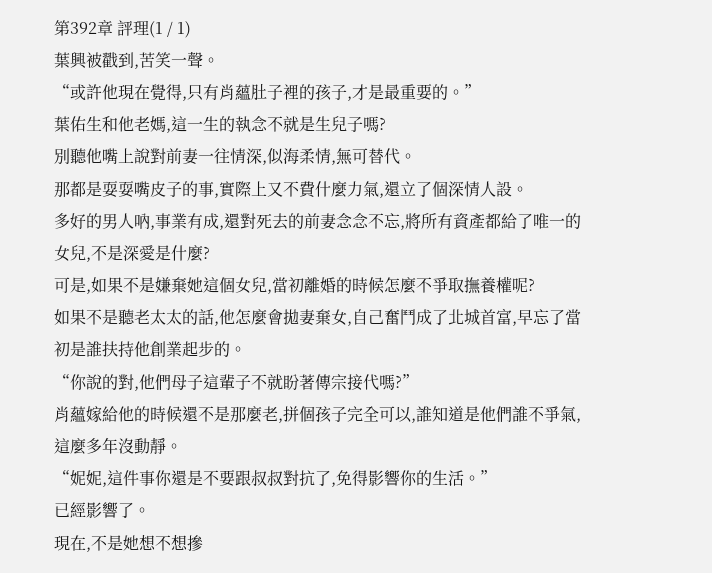第392章 評理(1 / 1)
葉興被戳到,苦笑一聲。
“或許他現在覺得,只有肖蘊肚子裡的孩子,才是最重要的。”
葉佑生和他老媽,這一生的執念不就是生兒子嗎?
別聽他嘴上說對前妻一往情深,似海柔情,無可替代。
那都是耍耍嘴皮子的事,實際上又不費什麼力氣,還立了個深情人設。
多好的男人吶,事業有成,還對死去的前妻念念不忘,將所有資產都給了唯一的女兒,不是深愛是什麼?
可是,如果不是嫌棄她這個女兒,當初離婚的時候怎麼不爭取撫養權呢?
如果不是聽老太太的話,他怎麼會拋妻棄女,自己奮鬥成了北城首富,早忘了當初是誰扶持他創業起步的。
“你說的對,他們母子這輩子不就盼著傳宗接代嗎?”
肖蘊嫁給他的時候還不是那麼老,拼個孩子完全可以,誰知道是他們誰不爭氣,這麼多年沒動靜。
“妮妮,這件事你還是不要跟叔叔對抗了,免得影響你的生活。”
已經影響了。
現在,不是她想不想摻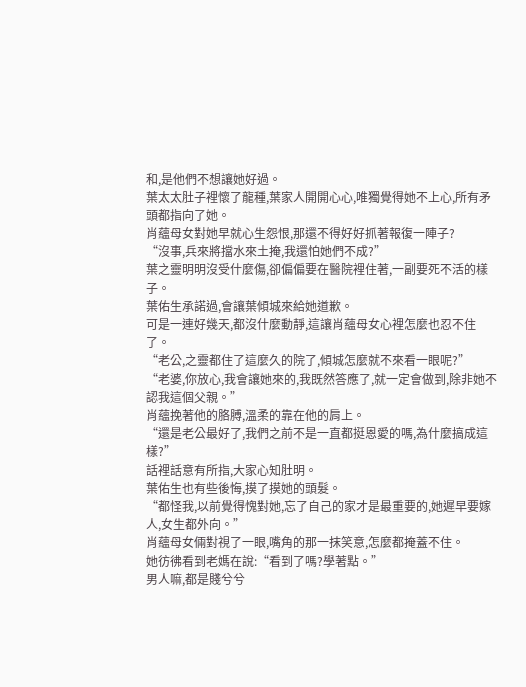和,是他們不想讓她好過。
葉太太肚子裡懷了龍種,葉家人開開心心,唯獨覺得她不上心,所有矛頭都指向了她。
肖蘊母女對她早就心生怨恨,那還不得好好抓著報復一陣子?
“沒事,兵來將擋水來土掩,我還怕她們不成?”
葉之靈明明沒受什麼傷,卻偏偏要在醫院裡住著,一副要死不活的樣子。
葉佑生承諾過,會讓葉傾城來給她道歉。
可是一連好幾天,都沒什麼動靜,這讓肖蘊母女心裡怎麼也忍不住了。
“老公,之靈都住了這麼久的院了,傾城怎麼就不來看一眼呢?”
“老婆,你放心,我會讓她來的,我既然答應了,就一定會做到,除非她不認我這個父親。”
肖蘊挽著他的胳膊,溫柔的靠在他的肩上。
“還是老公最好了,我們之前不是一直都挺恩愛的嗎,為什麼搞成這樣?”
話裡話意有所指,大家心知肚明。
葉佑生也有些後悔,摸了摸她的頭髮。
“都怪我,以前覺得愧對她,忘了自己的家才是最重要的,她遲早要嫁人,女生都外向。”
肖蘊母女倆對視了一眼,嘴角的那一抹笑意,怎麼都掩蓋不住。
她彷彿看到老媽在說:“看到了嗎?學著點。”
男人嘛,都是賤兮兮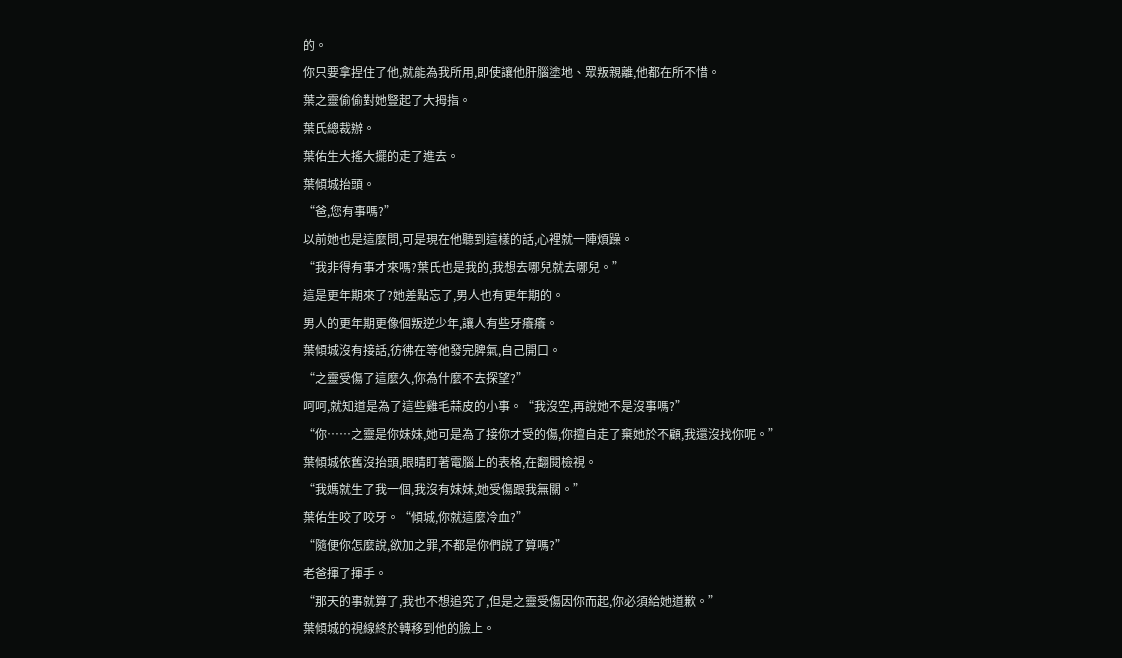的。
你只要拿捏住了他,就能為我所用,即使讓他肝腦塗地、眾叛親離,他都在所不惜。
葉之靈偷偷對她豎起了大拇指。
葉氏總裁辦。
葉佑生大搖大擺的走了進去。
葉傾城抬頭。
“爸,您有事嗎?”
以前她也是這麼問,可是現在他聽到這樣的話,心裡就一陣煩躁。
“我非得有事才來嗎?葉氏也是我的,我想去哪兒就去哪兒。”
這是更年期來了?她差點忘了,男人也有更年期的。
男人的更年期更像個叛逆少年,讓人有些牙癢癢。
葉傾城沒有接話,彷彿在等他發完脾氣,自己開口。
“之靈受傷了這麼久,你為什麼不去探望?”
呵呵,就知道是為了這些雞毛蒜皮的小事。“我沒空,再說她不是沒事嗎?”
“你……之靈是你妹妹,她可是為了接你才受的傷,你擅自走了棄她於不顧,我還沒找你呢。”
葉傾城依舊沒抬頭,眼睛盯著電腦上的表格,在翻閱檢視。
“我媽就生了我一個,我沒有妹妹,她受傷跟我無關。”
葉佑生咬了咬牙。“傾城,你就這麼冷血?”
“隨便你怎麼說,欲加之罪,不都是你們說了算嗎?”
老爸揮了揮手。
“那天的事就算了,我也不想追究了,但是之靈受傷因你而起,你必須給她道歉。”
葉傾城的視線終於轉移到他的臉上。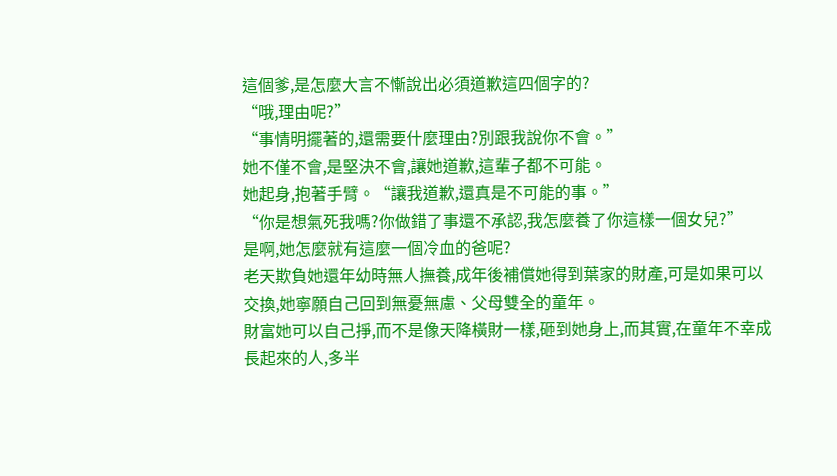這個爹,是怎麼大言不慚說出必須道歉這四個字的?
“哦,理由呢?”
“事情明擺著的,還需要什麼理由?別跟我說你不會。”
她不僅不會,是堅決不會,讓她道歉,這輩子都不可能。
她起身,抱著手臂。“讓我道歉,還真是不可能的事。”
“你是想氣死我嗎?你做錯了事還不承認,我怎麼養了你這樣一個女兒?”
是啊,她怎麼就有這麼一個冷血的爸呢?
老天欺負她還年幼時無人撫養,成年後補償她得到葉家的財產,可是如果可以交換,她寧願自己回到無憂無慮、父母雙全的童年。
財富她可以自己掙,而不是像天降橫財一樣,砸到她身上,而其實,在童年不幸成長起來的人,多半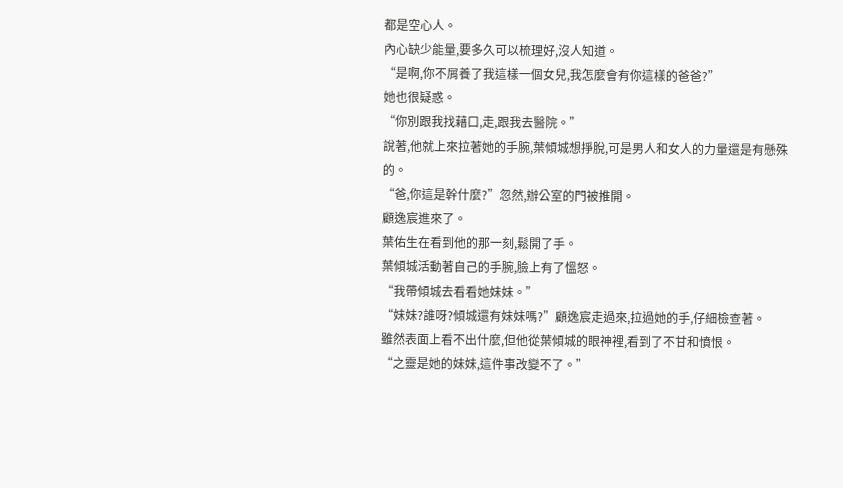都是空心人。
內心缺少能量,要多久可以梳理好,沒人知道。
“是啊,你不屑養了我這樣一個女兒,我怎麼會有你這樣的爸爸?”
她也很疑惑。
“你別跟我找藉口,走,跟我去醫院。”
說著,他就上來拉著她的手腕,葉傾城想掙脫,可是男人和女人的力量還是有懸殊的。
“爸,你這是幹什麼?”忽然,辦公室的門被推開。
顧逸宸進來了。
葉佑生在看到他的那一刻,鬆開了手。
葉傾城活動著自己的手腕,臉上有了慍怒。
“我帶傾城去看看她妹妹。”
“妹妹?誰呀?傾城還有妹妹嗎?”顧逸宸走過來,拉過她的手,仔細檢查著。
雖然表面上看不出什麼,但他從葉傾城的眼神裡,看到了不甘和憤恨。
“之靈是她的妹妹,這件事改變不了。”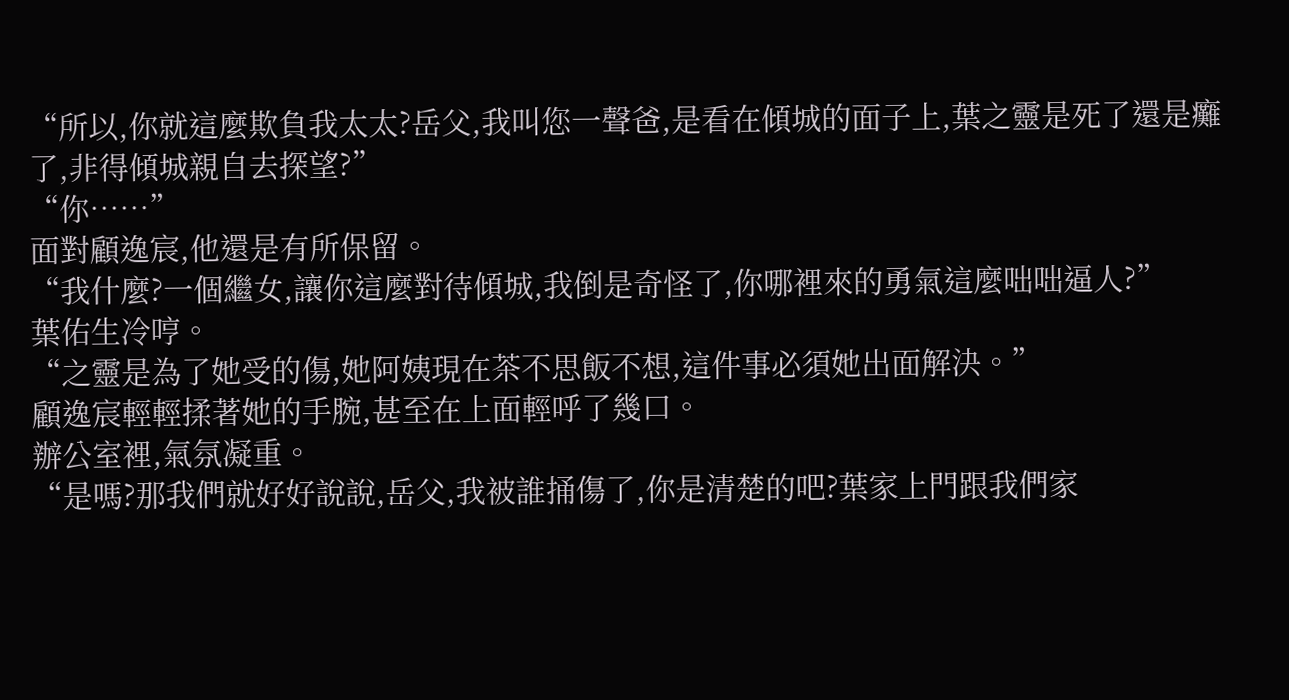“所以,你就這麼欺負我太太?岳父,我叫您一聲爸,是看在傾城的面子上,葉之靈是死了還是癱了,非得傾城親自去探望?”
“你……”
面對顧逸宸,他還是有所保留。
“我什麼?一個繼女,讓你這麼對待傾城,我倒是奇怪了,你哪裡來的勇氣這麼咄咄逼人?”
葉佑生冷哼。
“之靈是為了她受的傷,她阿姨現在茶不思飯不想,這件事必須她出面解決。”
顧逸宸輕輕揉著她的手腕,甚至在上面輕呼了幾口。
辦公室裡,氣氛凝重。
“是嗎?那我們就好好說說,岳父,我被誰捅傷了,你是清楚的吧?葉家上門跟我們家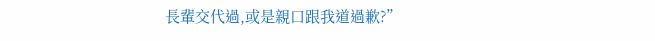長輩交代過,或是親口跟我道過歉?”